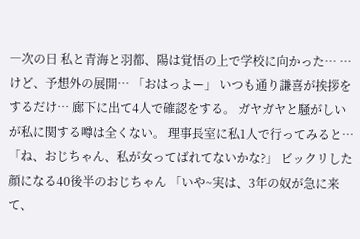―次の日 私と青海と羽都、陽は覚悟の上で学校に向かった… …けど、予想外の展開… 「おはっよー」 いつも通り謙喜が挨拶をするだけ… 廊下に出て4人で確認をする。 ガヤガヤと騒がしいが私に関する噂は全くない。 理事長室に私1人で行ってみると… 「ね、おじちゃん、私が女ってばれてないかな?」 ビックリした顔になる40後半のおじちゃん 「いや~実は、3年の奴が急に来て、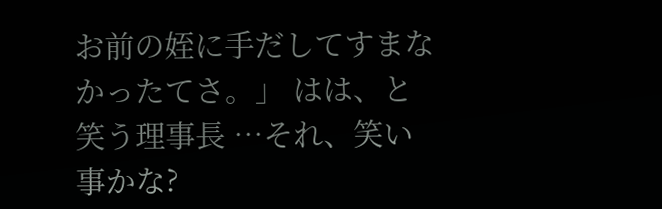お前の姪に手だしてすまなかったてさ。」 はは、と笑う理事長 …それ、笑い事かな?